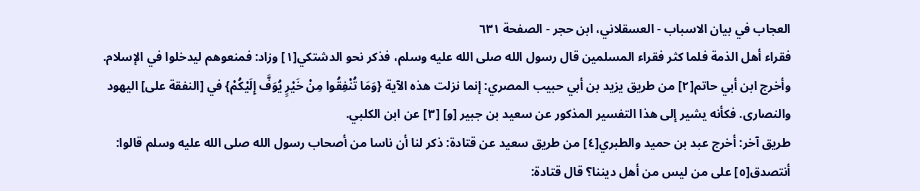العجاب في بيان الاسباب - العسقلاني، ابن حجر - الصفحة ٦٣١
فقراء أهل الذمة فلما كثر فقراء المسلمين قال رسول الله صلى الله عليه وسلم، فذكر نحو الدشتكي[١] وزاد: فمنعوهم ليدخلوا في الإسلام.
وأخرج ابن أبي حاتم[٢] من طريق يزيد بن أبي حبيب المصري: إنما نزلت هذه الآية {وَمَا تُنْفِقُوا مِنْ خَيْرٍ يُوَفَّ إِلَيْكُمْ} في [النفقة على] اليهود والنصارى. فكأنه يشير إلى هذا التفسير المذكور عن سعيد بن جبير [و] [٣] عن ابن الكلبي.
طريق آخر: أخرج عبد بن حميد والطبري[٤] من طريق سعيد عن قتادة: ذكر لنا أن ناسا من أصحاب رسول الله صلى الله عليه وسلم قالوا: أنتصدق[٥] على من ليس من أهل ديننا؟ قال قتادة: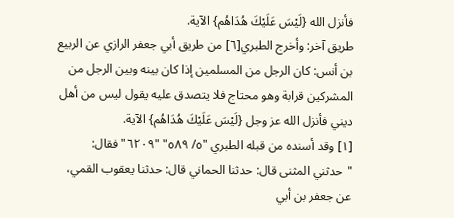فأنزل الله {لَيْسَ عَلَيْكَ هُدَاهُم} الآية.
طريق آخر: وأخرج الطبري[٦] من طريق أبي جعفر الرازي عن الربيع بن أنس: كان الرجل من المسلمين إذا كان بينه وبين الرجل من المشركين قرابة وهو محتاج فلا يتصدق عليه يقول ليس من أهل ديني فأنزل الله عز وجل {لَيْسَ عَلَيْكَ هُدَاهُم} الآية.
[١] وقد أسنده من قبله الطبري "٥/ ٥٨٩" "٦٢٠٩" فقال: "حدثني المثنى قال: حدثنا الحماني قال: حدثنا يعقوب القمي، عن جعفر بن أبي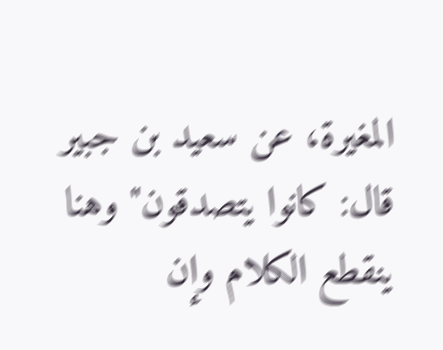المغيرة، عن سعيد بن جبير قال: كانوا يتصدقون" وهنا ينقطع الكلام وإن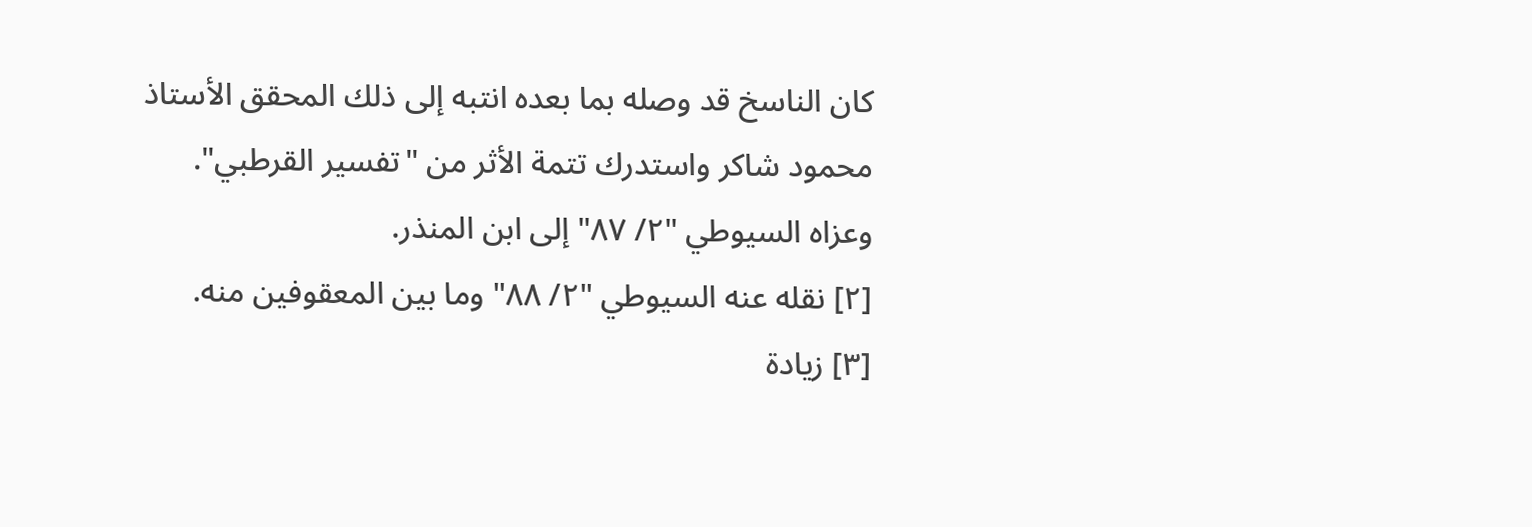كان الناسخ قد وصله بما بعده انتبه إلى ذلك المحقق الأستاذ محمود شاكر واستدرك تتمة الأثر من "تفسير القرطبي".
وعزاه السيوطي "٢/ ٨٧" إلى ابن المنذر.
[٢] نقله عنه السيوطي "٢/ ٨٨" وما بين المعقوفين منه.
[٣] زيادة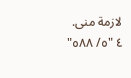لازمة منى.
٤ "٥/ ٥٨٨"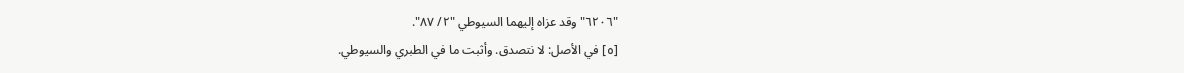"٦٢٠٦" وقد عزاه إليهما السيوطي "٢/ ٨٧".
[٥] في الأصل: لا نتصدق. وأثبت ما في الطبري والسيوطي.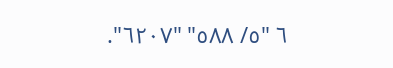٦ "٥/ ٥٨٨" "٦٢٠٧".